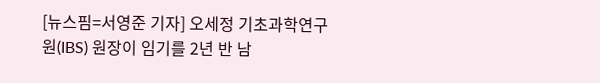[뉴스핌=서영준 기자] 오세정 기초과학연구원(IBS) 원장이 임기를 2년 반 남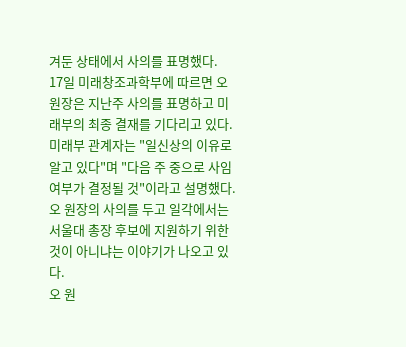겨둔 상태에서 사의를 표명했다.
17일 미래창조과학부에 따르면 오 원장은 지난주 사의를 표명하고 미래부의 최종 결재를 기다리고 있다.
미래부 관계자는 "일신상의 이유로 알고 있다"며 "다음 주 중으로 사임 여부가 결정될 것"이라고 설명했다.
오 원장의 사의를 두고 일각에서는 서울대 총장 후보에 지원하기 위한 것이 아니냐는 이야기가 나오고 있다.
오 원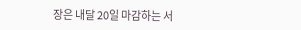장은 내달 20일 마감하는 서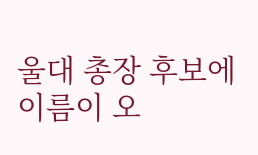울대 총장 후보에 이름이 오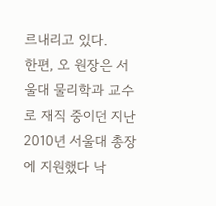르내리고 있다.
한편, 오 원장은 서울대 물리학과 교수로 재직 중이던 지난 2010년 서울대 총장에 지원했다 낙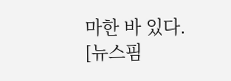마한 바 있다.
[뉴스핌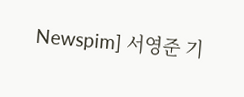Newspim] 서영준 기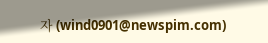자 (wind0901@newspim.com)